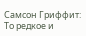Самсон Гриффит: То редкое и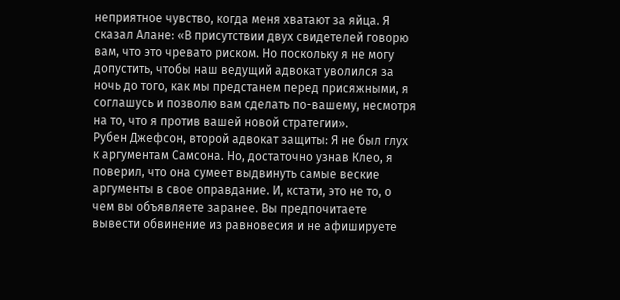неприятное чувство, когда меня хватают за яйца. Я сказал Алане: «В присутствии двух свидетелей говорю вам, что это чревато риском. Но поскольку я не могу допустить, чтобы наш ведущий адвокат уволился за ночь до того, как мы предстанем перед присяжными, я соглашусь и позволю вам сделать по-вашему, несмотря на то, что я против вашей новой стратегии».
Рубен Джефсон, второй адвокат защиты: Я не был глух к аргументам Самсона. Но, достаточно узнав Клео, я поверил, что она сумеет выдвинуть самые веские аргументы в свое оправдание. И, кстати, это не то, о чем вы объявляете заранее. Вы предпочитаете вывести обвинение из равновесия и не афишируете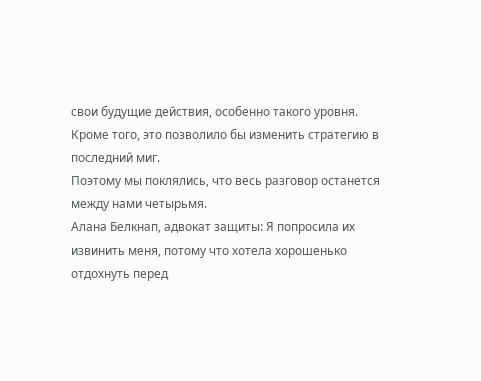свои будущие действия, особенно такого уровня. Кроме того, это позволило бы изменить стратегию в последний миг.
Поэтому мы поклялись, что весь разговор останется между нами четырьмя.
Алана Белкнап, адвокат защиты: Я попросила их извинить меня, потому что хотела хорошенько отдохнуть перед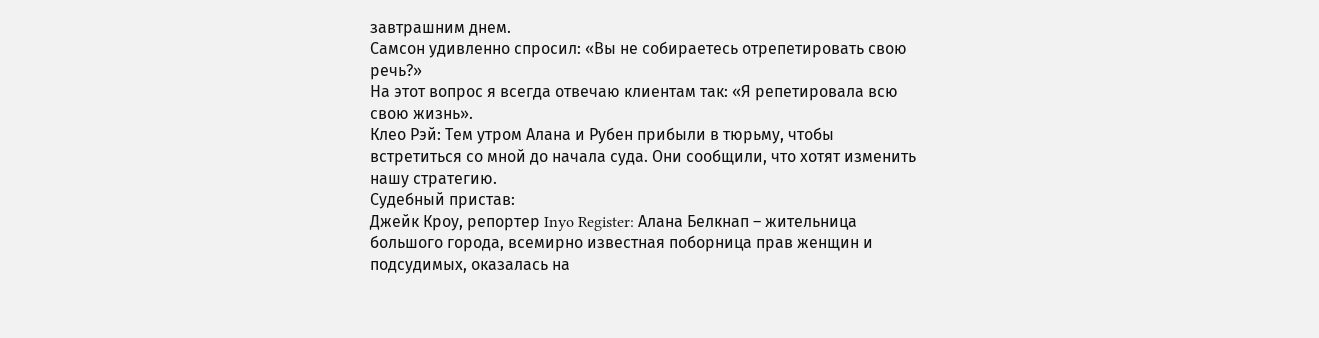завтрашним днем.
Самсон удивленно спросил: «Вы не собираетесь отрепетировать свою речь?»
На этот вопрос я всегда отвечаю клиентам так: «Я репетировала всю свою жизнь».
Клео Рэй: Тем утром Алана и Рубен прибыли в тюрьму, чтобы встретиться со мной до начала суда. Они сообщили, что хотят изменить нашу стратегию.
Судебный пристав:
Джейк Кроу, репортер Inyo Register: Алана Белкнап – жительница большого города, всемирно известная поборница прав женщин и подсудимых, оказалась на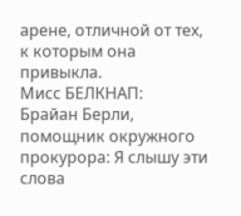арене, отличной от тех, к которым она привыкла.
Мисс БЕЛКНАП:
Брайан Берли, помощник окружного прокурора: Я слышу эти слова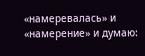«намеревалась» и «намерение» и думаю: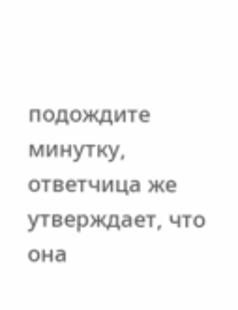подождите минутку, ответчица же утверждает, что она